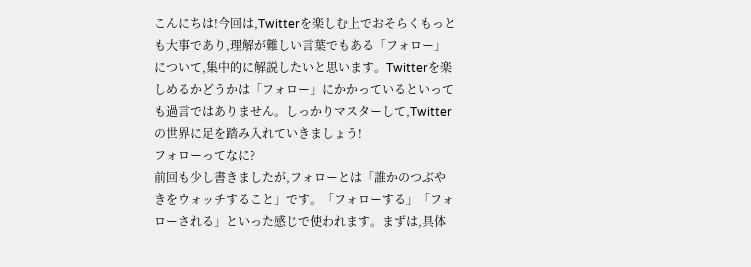こんにちは!今回は,Twitterを楽しむ上でおそらくもっとも大事であり,理解が難しい言葉でもある「フォロー」について,集中的に解説したいと思います。Twitterを楽しめるかどうかは「フォロー」にかかっているといっても過言ではありません。しっかりマスターして,Twitterの世界に足を踏み入れていきましょう!
フォローってなに?
前回も少し書きましたが,フォローとは「誰かのつぶやきをウォッチすること」です。「フォローする」「フォローされる」といった感じで使われます。まずは,具体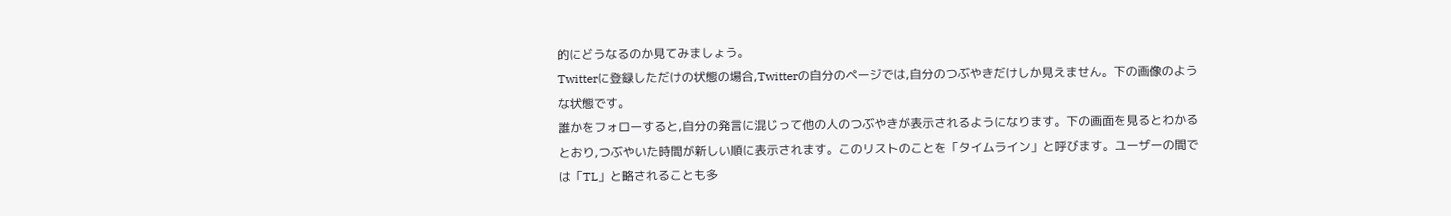的にどうなるのか見てみましょう。
Twitterに登録しただけの状態の場合,Twitterの自分のページでは,自分のつぶやきだけしか見えません。下の画像のような状態です。
誰かをフォローすると,自分の発言に混じって他の人のつぶやきが表示されるようになります。下の画面を見るとわかるとおり,つぶやいた時間が新しい順に表示されます。このリストのことを「タイムライン」と呼びます。ユーザーの間では「TL」と略されることも多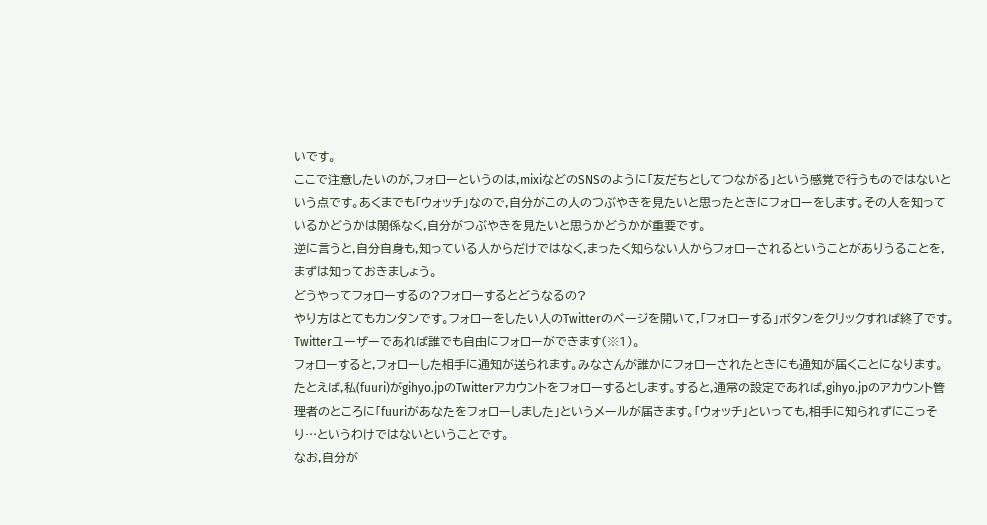いです。
ここで注意したいのが,フォローというのは,mixiなどのSNSのように「友だちとしてつながる」という感覚で行うものではないという点です。あくまでも「ウォッチ」なので,自分がこの人のつぶやきを見たいと思ったときにフォローをします。その人を知っているかどうかは関係なく,自分がつぶやきを見たいと思うかどうかが重要です。
逆に言うと,自分自身も,知っている人からだけではなく,まったく知らない人からフォローされるということがありうることを,まずは知っておきましょう。
どうやってフォローするの?フォローするとどうなるの?
やり方はとてもカンタンです。フォローをしたい人のTwitterのページを開いて,「フォローする」ボタンをクリックすれば終了です。Twitterユーザーであれば誰でも自由にフォローができます(※1)。
フォローすると,フォローした相手に通知が送られます。みなさんが誰かにフォローされたときにも通知が届くことになります。
たとえば,私(fuuri)がgihyo.jpのTwitterアカウントをフォローするとします。すると,通常の設定であれば,gihyo.jpのアカウント管理者のところに「fuuriがあなたをフォローしました」というメールが届きます。「ウォッチ」といっても,相手に知られずにこっそり…というわけではないということです。
なお,自分が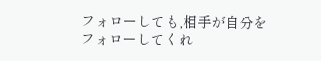フォローしても,相手が自分をフォローしてくれ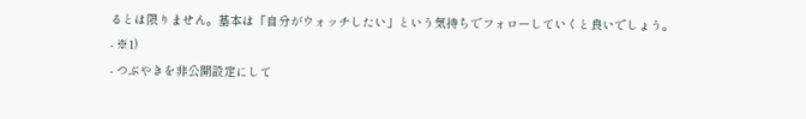るとは限りません。基本は「自分がウォッチしたい」という気持ちでフォローしていくと良いでしょう。
- ※1)
- つぶやきを非公開設定にして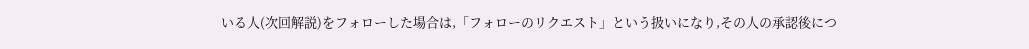いる人(次回解説)をフォローした場合は,「フォローのリクエスト」という扱いになり,その人の承認後につ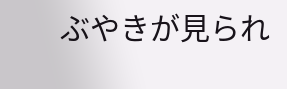ぶやきが見られ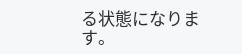る状態になります。